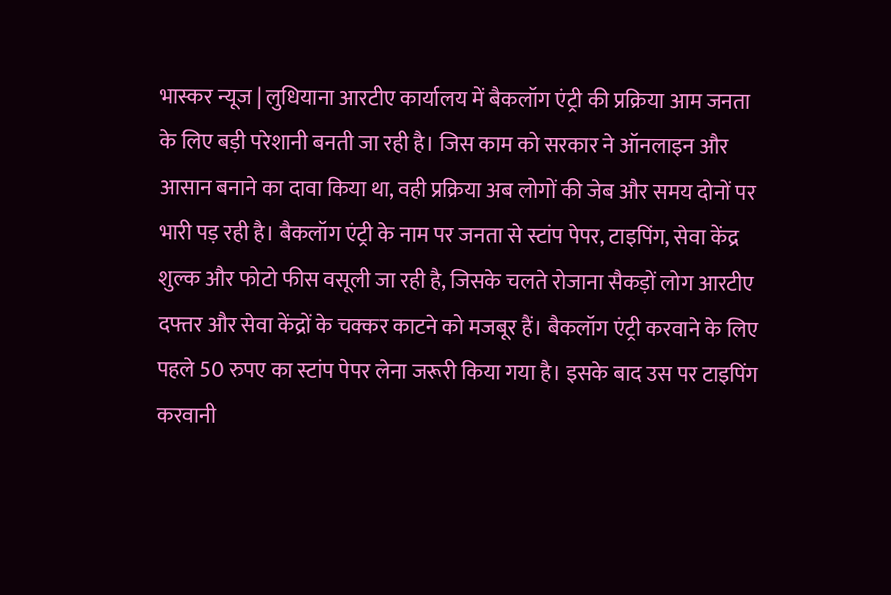भास्कर न्यूज | लुधियाना आरटीए कार्यालय में बैकलॉग एंट्री की प्रक्रिया आम जनता के लिए बड़ी परेशानी बनती जा रही है। जिस काम को सरकार ने ऑनलाइन और आसान बनाने का दावा किया था, वही प्रक्रिया अब लोगों की जेब और समय दोनों पर भारी पड़ रही है। बैकलॉग एंट्री के नाम पर जनता से स्टांप पेपर, टाइपिंग, सेवा केंद्र शुल्क और फोटो फीस वसूली जा रही है, जिसके चलते रोजाना सैकड़ों लोग आरटीए दफ्तर और सेवा केंद्रों के चक्कर काटने को मजबूर हैं। बैकलॉग एंट्री करवाने के लिए पहले 50 रुपए का स्टांप पेपर लेना जरूरी किया गया है। इसके बाद उस पर टाइपिंग करवानी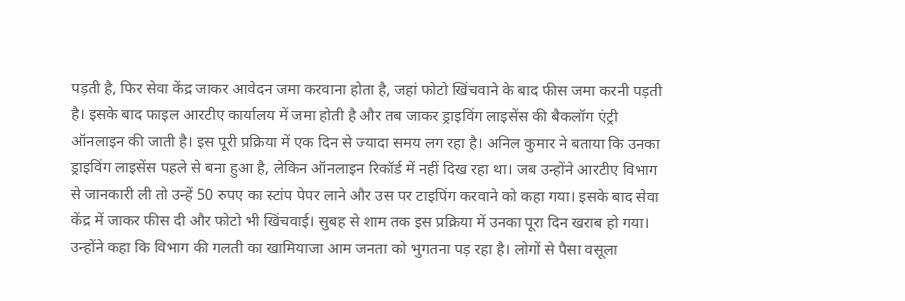पड़ती है, फिर सेवा केंद्र जाकर आवेदन जमा करवाना होता है, जहां फोटो खिंचवाने के बाद फीस जमा करनी पड़ती है। इसके बाद फाइल आरटीए कार्यालय में जमा होती है और तब जाकर ड्राइविंग लाइसेंस की बैकलॉग एंट्री ऑनलाइन की जाती है। इस पूरी प्रक्रिया में एक दिन से ज्यादा समय लग रहा है। अनिल कुमार ने बताया कि उनका ड्राइविंग लाइसेंस पहले से बना हुआ है, लेकिन ऑनलाइन रिकॉर्ड में नहीं दिख रहा था। जब उन्होंने आरटीए विभाग से जानकारी ली तो उन्हें 50 रुपए का स्टांप पेपर लाने और उस पर टाइपिंग करवाने को कहा गया। इसके बाद सेवा केंद्र में जाकर फीस दी और फोटो भी खिंचवाई। सुबह से शाम तक इस प्रक्रिया में उनका पूरा दिन खराब हो गया। उन्होंने कहा कि विभाग की गलती का खामियाजा आम जनता को भुगतना पड़ रहा है। लोगों से पैसा वसूला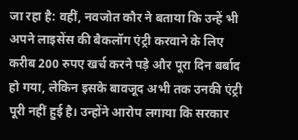जा रहा है: वहीं, नवजोत कौर ने बताया कि उन्हें भी अपने लाइसेंस की बैकलॉग एंट्री करवाने के लिए करीब 200 रुपए खर्च करने पड़े और पूरा दिन बर्बाद हो गया, लेकिन इसके बावजूद अभी तक उनकी एंट्री पूरी नहीं हुई है। उन्होंने आरोप लगाया कि सरकार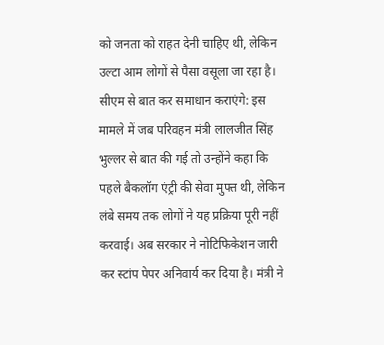को जनता को राहत देनी चाहिए थी, लेकिन उल्टा आम लोगों से पैसा वसूला जा रहा है। सीएम से बात कर समाधान कराएंगे: इस मामले में जब परिवहन मंत्री लालजीत सिंह भुल्लर से बात की गई तो उन्होंने कहा कि पहले बैकलॉग एंट्री की सेवा मुफ्त थी, लेकिन लंबे समय तक लोगों ने यह प्रक्रिया पूरी नहीं करवाई। अब सरकार ने नोटिफिकेशन जारी कर स्टांप पेपर अनिवार्य कर दिया है। मंत्री ने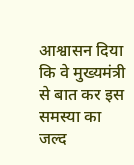आश्वासन दिया कि वे मुख्यमंत्री से बात कर इस समस्या का जल्द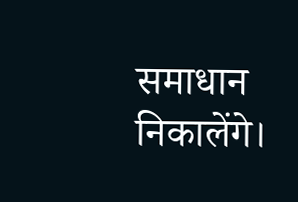समाधान निकालेंगे।